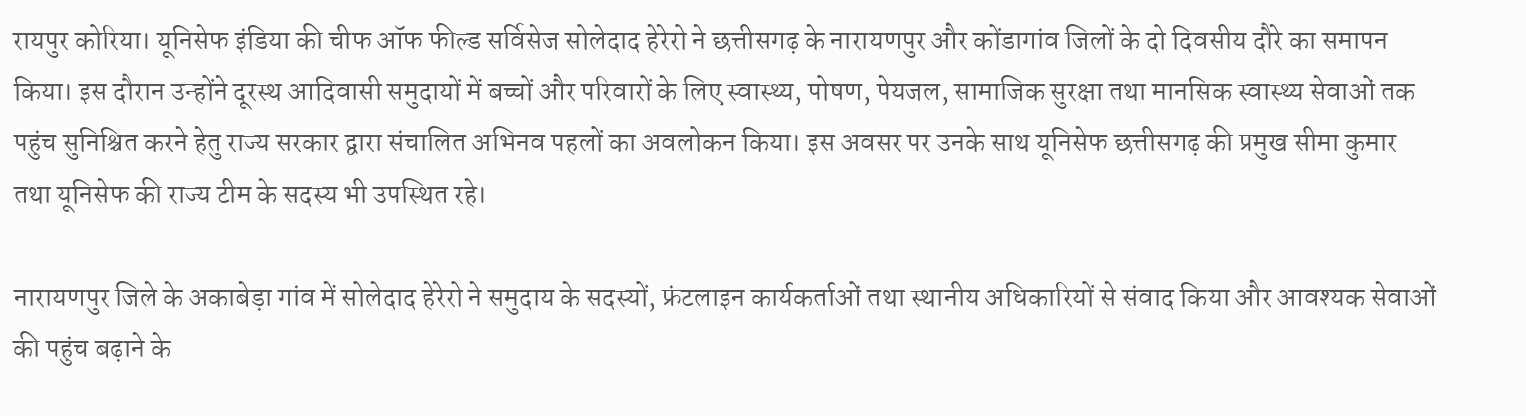रायपुर कोरिया। यूनिसेफ इंडिया की चीफ ऑफ फील्ड सर्विसेज सोलेदाद हेरेरो ने छत्तीसगढ़ के नारायणपुर और कोंडागांव जिलों के दो दिवसीय दौरे का समापन किया। इस दौरान उन्होंने दूरस्थ आदिवासी समुदायों में बच्चों और परिवारों के लिए स्वास्थ्य, पोषण, पेयजल, सामाजिक सुरक्षा तथा मानसिक स्वास्थ्य सेवाओं तक पहुंच सुनिश्चित करने हेतु राज्य सरकार द्वारा संचालित अभिनव पहलों का अवलोकन किया। इस अवसर पर उनके साथ यूनिसेफ छत्तीसगढ़ की प्रमुख सीमा कुमार तथा यूनिसेफ की राज्य टीम के सदस्य भी उपस्थित रहे।

नारायणपुर जिले के अकाबेड़ा गांव में सोलेदाद हेरेरो ने समुदाय के सदस्यों, फ्रंटलाइन कार्यकर्ताओं तथा स्थानीय अधिकारियों से संवाद किया और आवश्यक सेवाओं की पहुंच बढ़ाने के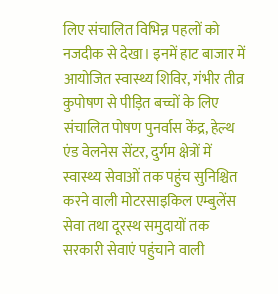लिए संचालित विभिन्न पहलों को नजदीक से देखा। इनमें हाट बाजार में आयोजित स्वास्थ्य शिविर, गंभीर तीव्र कुपोषण से पीड़ित बच्चों के लिए संचालित पोषण पुनर्वास केंद्र, हेल्थ एंड वेलनेस सेंटर, दुर्गम क्षेत्रों में स्वास्थ्य सेवाओं तक पहुंच सुनिश्चित करने वाली मोटरसाइकिल एम्बुलेंस सेवा तथा दूरस्थ समुदायों तक सरकारी सेवाएं पहुंचाने वाली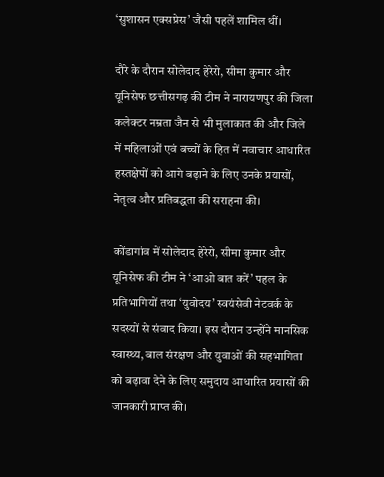‘सुशासन एक्सप्रेस’ जैसी पहलें शामिल थीं।

दौरे के दौरान सोलेदाद हेरेरो, सीमा कुमार और यूनिसेफ छत्तीसगढ़ की टीम ने नारायणपुर की जिला कलेक्टर नम्रता जैन से भी मुलाकात की और जिले में महिलाओं एवं बच्चों के हित में नवाचार आधारित हस्तक्षेपों को आगे बढ़ाने के लिए उनके प्रयासों, नेतृत्व और प्रतिबद्धता की सराहना की।

कोंडागांव में सोलेदाद हेरेरो, सीमा कुमार और यूनिसेफ की टीम ने ‘आओ बात करें’ पहल के प्रतिभागियों तथा ‘युवोदय’ स्वयंसेवी नेटवर्क के सदस्यों से संवाद किया। इस दौरान उन्होंने मानसिक स्वास्थ्य, बाल संरक्षण और युवाओं की सहभागिता को बढ़ावा देने के लिए समुदाय आधारित प्रयासों की जानकारी प्राप्त की।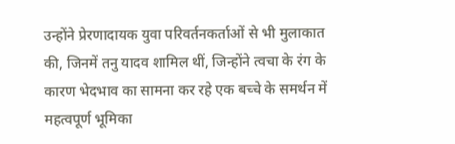उन्होंने प्रेरणादायक युवा परिवर्तनकर्ताओं से भी मुलाकात की, जिनमें तनु यादव शामिल थीं, जिन्होंने त्वचा के रंग के कारण भेदभाव का सामना कर रहे एक बच्चे के समर्थन में महत्वपूर्ण भूमिका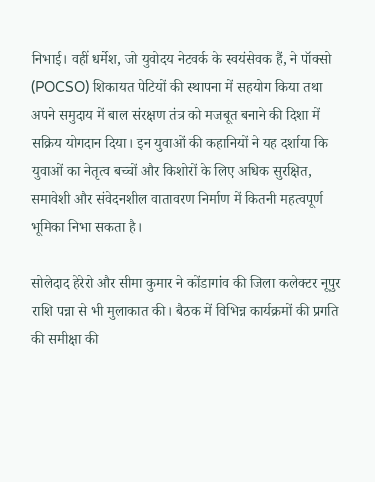निभाई। वहीं धर्मेश, जो युवोदय नेटवर्क के स्वयंसेवक हैं, ने पॉक्सो (POCSO) शिकायत पेटियों की स्थापना में सहयोग किया तथा अपने समुदाय में बाल संरक्षण तंत्र को मजबूत बनाने की दिशा में सक्रिय योगदान दिया। इन युवाओं की कहानियों ने यह दर्शाया कि युवाओं का नेतृत्व बच्चों और किशोरों के लिए अधिक सुरक्षित, समावेशी और संवेदनशील वातावरण निर्माण में कितनी महत्वपूर्ण भूमिका निभा सकता है।

सोलेदाद हेरेरो और सीमा कुमार ने कोंडागांव की जिला कलेक्टर नूपुर राशि पन्ना से भी मुलाकात की। बैठक में विभिन्न कार्यक्रमों की प्रगति की समीक्षा की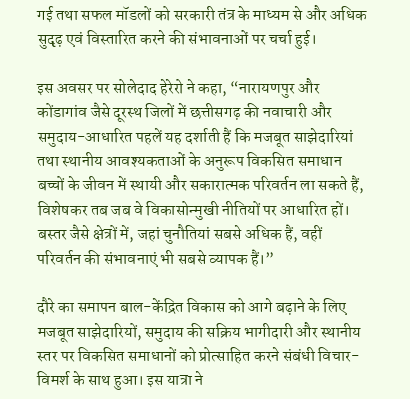गई तथा सफल मॉडलों को सरकारी तंत्र के माध्यम से और अधिक सुदृढ़ एवं विस्तारित करने की संभावनाओं पर चर्चा हुई।

इस अवसर पर सोलेदाद हेरेरो ने कहा, “नारायणपुर और कोंडागांव जैसे दूरस्थ जिलों में छत्तीसगढ़ की नवाचारी और समुदाय-आधारित पहलें यह दर्शाती हैं कि मजबूत साझेदारियां तथा स्थानीय आवश्यकताओं के अनुरूप विकसित समाधान बच्चों के जीवन में स्थायी और सकारात्मक परिवर्तन ला सकते हैं, विशेषकर तब जब वे विकासोन्मुखी नीतियों पर आधारित हों। बस्तर जैसे क्षेत्रों में, जहां चुनौतियां सबसे अधिक हैं, वहीं परिवर्तन की संभावनाएं भी सबसे व्यापक हैं।”

दौरे का समापन बाल-केंद्रित विकास को आगे बढ़ाने के लिए मजबूत साझेदारियों, समुदाय की सक्रिय भागीदारी और स्थानीय स्तर पर विकसित समाधानों को प्रोत्साहित करने संबंधी विचार-विमर्श के साथ हुआ। इस यात्रा ने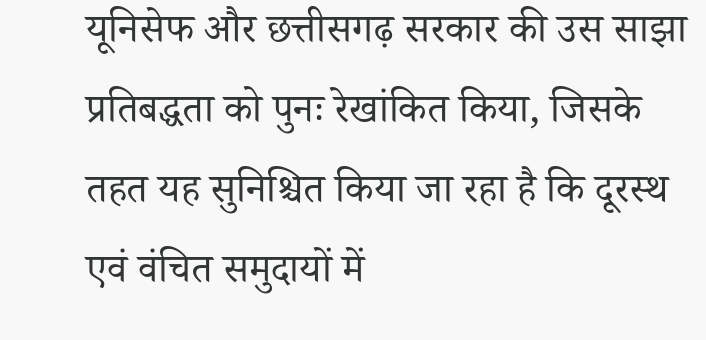यूनिसेफ और छत्तीसगढ़ सरकार की उस साझा प्रतिबद्धता को पुनः रेखांकित किया, जिसके तहत यह सुनिश्चित किया जा रहा है कि दूरस्थ एवं वंचित समुदायों में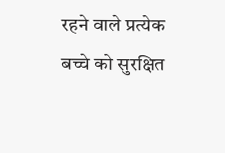रहने वाले प्रत्येक बच्चे को सुरक्षित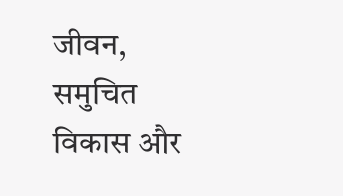जीवन, समुचित विकास और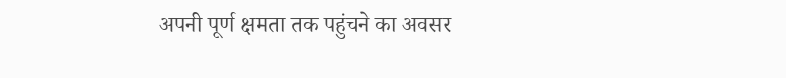अपनी पूर्ण क्षमता तक पहुंचने का अवसर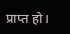प्राप्त हो।